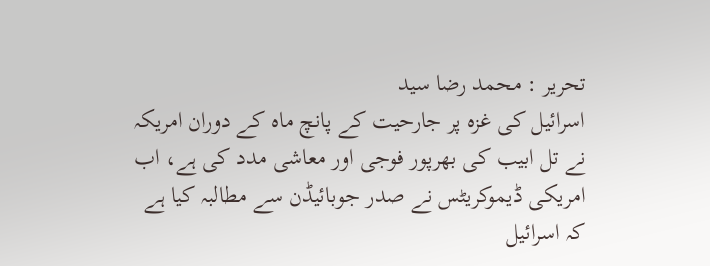تحریر : محمد رضا سید
اسرائیل کی غزہ پر جارحیت کے پانچ ماہ کے دوران امریکہ نے تل ابیب کی بھرپور فوجی اور معاشی مدد کی ہے، اب امریکی ڈیموکریٹس نے صدر جوبائیڈن سے مطالبہ کیا ہے کہ اسرائیل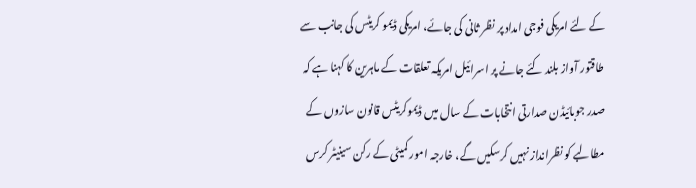کے لئے امریکی فوجی امداد پر نظر ثانی کی جائے، امریکی ڈیمو کریٹس کی جانب سے طاقتور آواز بلند کئے جانے پر اسرائیل امریکہ تعلقات کے ماہرین کا کہنا ہے کہ صدر جوبائیڈن صدارتی انتخابات کے سال میں ڈیموکریٹس قانون سازوں کے مطالبے کو نظرانداز نہیں کرسکیں گے، خارجہ امور کمیٹی کے رکن سینیٹر کرس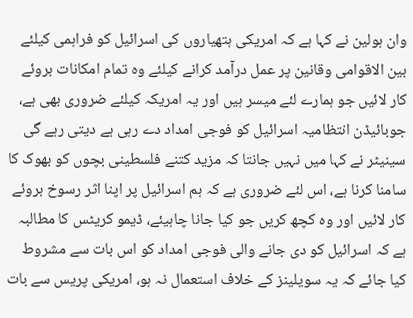وان ہولین نے کہا ہے کہ امریکی ہتھیاروں کی اسرائیل کو فراہمی کیلئے بین الاقوامی وقانین پر عمل درآمد کرانے کیلئے وہ تمام امکانات بروئے کار لائیں جو ہمارے لئے میسر ہیں اور یہ امریکہ کیلئے ضروری بھی ہے، جوبائیڈن انتظامیہ اسرائیل کو فوجی امداد دے رہی ہے دیتی رہے گی سینیٹر نے کہا میں نہیں جانتا کہ مزید کتنے فلسطینی بچوں کو بھوک کا سامنا کرنا ہے، اس لئے ضروری ہے کہ ہم اسرائیل پر اپنا اثر رسوخ بروئے کار لائیں اور وہ کچھ کریں جو کیا جانا چاہیئے، ڈیمو کریٹس کا مطالبہ ہے کہ اسرائیل کو دی جانے والی فوجی امداد کو اس بات سے مشروط کیا جائے کہ یہ سویلینز کے خلاف استعمال نہ ہو، امریکی پریس سے بات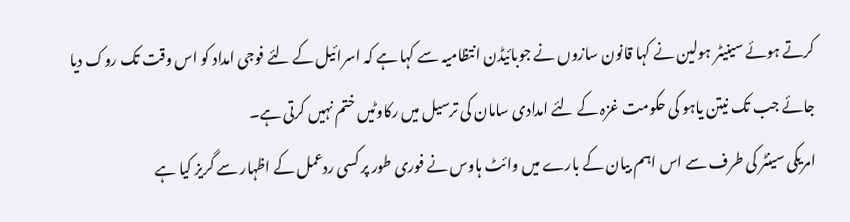کرتے ہوئے سینیٹر ہولین نے کہا قانون سازوں نے جوبائیڈن انتظامیہ سے کہا ہے کہ اسرائیل کے لئے فوجی امداد کو اس وقت تک روک دیا جائے جب تک نیتن یاہو کی حکومت غزہ کے لئے امدادی سامان کی ترسیل میں رکاوٹیں ختم نہیں کرتی ہے۔
امریکی سینٹر کی طرف سے اس اہم بیان کے بارے میں وائٹ ہاوس نے فوری طور پر کسی ردعمل کے اظہار سے گریز کیا ہے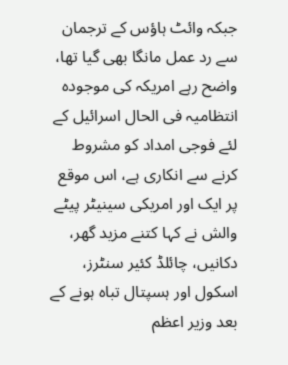جبکہ وائٹ ہاؤس کے ترجمان سے رد عمل مانگا بھی گیا تھا، واضح رہے امریکہ کی موجودہ انتظامیہ فی الحال اسرائیل کے لئے فوجی امداد کو مشروط کرنے سے انکاری ہے، اس موقع پر ایک اور امریکی سینیٹر پیٹے والش نے کہا کتنے مزید گھر، دکانیں، چائلڈ کئیر سنٹرز، اسکول اور ہسپتال تباہ ہونے کے بعد وزیر اعظم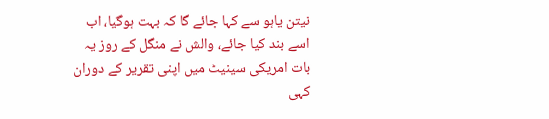نیتن یاہو سے کہا جائے گا کہ بہت ہوگیا، اب اسے بند کیا جائے، والش نے منگل کے روز یہ بات امریکی سینیٹ میں اپنی تقریر کے دوران کہی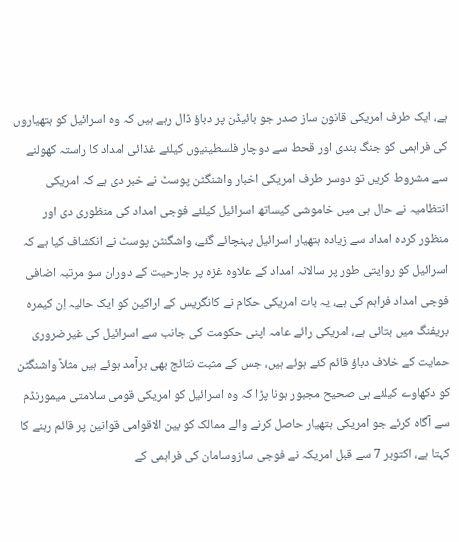ہے، ایک طرف امریکی قانون ساز صدر جو بائیڈن پر دباؤ ڈال رہے ہیں کہ وہ اسرائیل کو ہتھیاروں کی فراہمی کو جنگ بندی اور قحط سے دوچار فلسطینیوں کیلئے غذائی امداد کا راستہ کھولنے سے مشروط کریں تو دوسر طرف امریکی اخبار واشنگٹن پوسٹ نے خبر دی ہے کہ امریکی انتظامیہ نے حال ہی میں خاموشی کیساتھ اسرائیل کیلئے فوجی امداد کی منظوری دی اور منظور کردہ امداد سے زیادہ ہتھیار اسرائیل پہنچائے گئے، واشگنٹن پوسٹ نے انکشاف کیا ہے کہ اسرائیل کو روایتی طور پر سالانہ امداد کے علاوہ غزہ پر جارحیت کے دوران سو مرتبہ اضافی فوجی امداد فراہم کی ہے، یہ بات امریکی حکام نے کانگریس کے اراکین کو ایک حالیہ اِن کیمرہ بریفنگ میں بتائی ہے، امریکی رائے عامہ اپنی حکومت کی جانب سے اسرائیل کی غیرضروری حمایت کے خلاف دباؤ قائم کئے ہوئے ہیں، جس کے مثبت نتائج بھی برآمد ہوئے ہیں مثلاً واشنگٹن کو دکھاوے کیلئے ہی صحیح مجبور ہونا پڑا کہ وہ اسرائیل کو امریکی قومی سلامتی میمورنڈم سے آگاہ کرئے جو امریکی ہتھیار حاصل کرنے والے ممالک کو بین الاقوامی قوانین پر قائم رہنے کا کہتا ہے، اکتوبر 7 سے قبل امریکہ نے فوجی سازوسامان کی فراہمی کے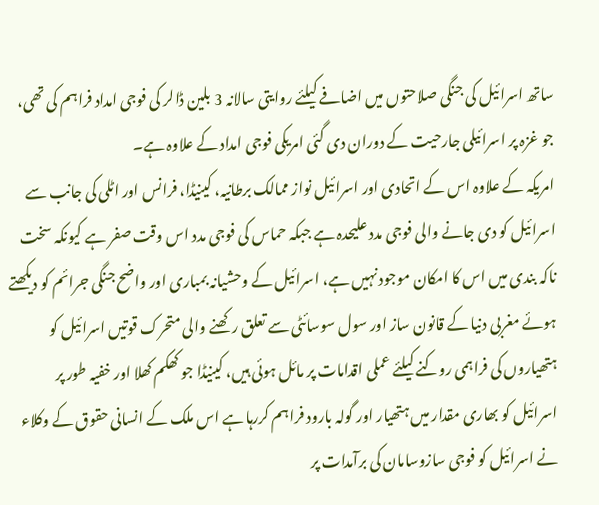ساتھ اسرائیل کی جنگی صلاحتوں میں اضافے کیلئے روایتی سالانہ 3 بلین ڈالر کی فوجی امداد فراہم کی تھی، جو غزہ پر اسرائیلی جارحیت کے دوران دی گئی امریکی فوجی امداد کے علاوہ ہے۔
امریکہ کے علاوہ اس کے اتحادی اور اسرائیل نواز ممالک برطانیہ، کینیڈا، فرانس اور اٹلی کی جانب سے اسرائیل کو دی جانے والی فوجی مدد علیحدہ ہے جبکہ حماس کی فوجی مدد اس وقت صفر ہے کیونکہ سخت ناکہ بندی میں اس کا امکان موجود نہیں ہے، اسرائیل کے وحشیانہ بمباری اور واضح جنگی جرائم کو دیکھتے ہوئے مغربی دنیا کے قانون ساز اور سول سوسائٹی سے تعلق رکھنے والی متحرک قوتیں اسرائیل کو ہتھیاروں کی فراہمی روکنے کیلئے عملی اقدامات پر مائل ہوئی ہیں، کینیڈا جو کھکم کھلا اور خفیہ طور پر اسرائیل کو بھاری مقدار میں ہتھیار اور گولہ بارود فراہم کررہا ہے اس ملک کے انسانی حقوق کے وکلاء نے اسرائیل کو فوجی سازوسامان کی برآمدات پر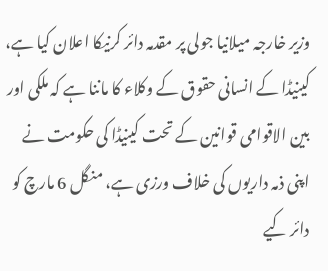وزیر خارجہ میلانیا جولی پر مقدمہ دائر کرنیکا اعلان کیا ہے، کینیڈا کے انسانی حقوق کے وکلاء کا ماننا ہے کہ ملکی اور بین الاقوامی قوانین کے تحت کینیڈا کی حکومت نے اپنی ذمہ داریوں کی خلاف ورزی ہے، منگل 6 مارچ کو دائر کیے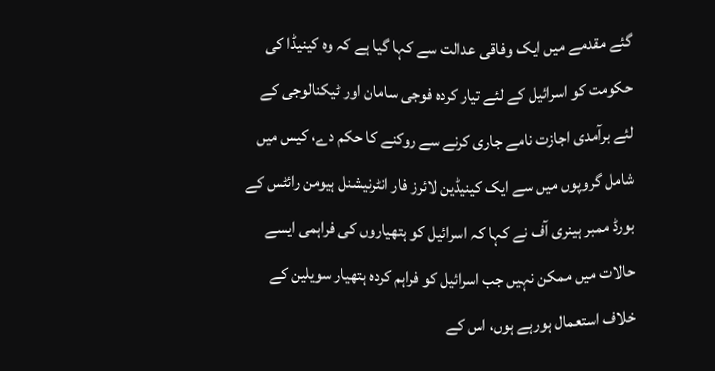گئے مقدمے میں ایک وفاقی عدالت سے کہا گیا ہے کہ وہ کینیڈا کی حکومت کو اسرائیل کے لئے تیار کردہ فوجی سامان اور ٹیکنالوجی کے لئے برآمدی اجازت نامے جاری کرنے سے روکنے کا حکم دے، کیس میں شامل گروپوں میں سے ایک کینیڈین لائرز فار انٹرنیشنل ہیومن رائٹس کے بورڈ ممبر ہینری آف نے کہا کہ اسرائیل کو ہتھیاروں کی فراہمی ایسے حالات میں ممکن نہیں جب اسرائیل کو فراہم کردہ ہتھیار سویلین کے خلاف استعمال ہورہے ہوں، اس کے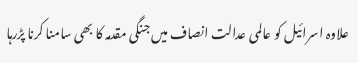علاوہ اسرائیل کو عالمی عدالت انصاف میں جنگی مقدمہ کا بھی سامنا کرنا پڑرہا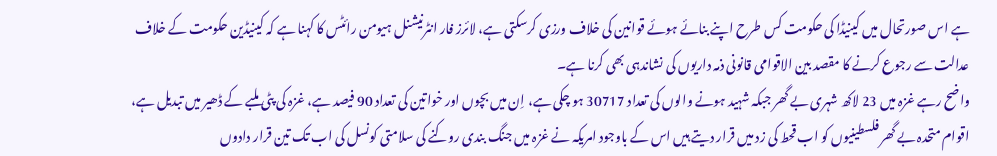ہے اس صورتحال میں کینیڈا کی حکومت کس طرح اپنے بنائے ہوئے قوانین کی خلاف ورزی کرسکتی ہے، لائرز فار انٹرنیشنل ہیومن رائٹس کا کہنا ہے کہ کینیڈین حکومت کے خلاف عدالت سے رجوع کرنے کا مقصد بین الاقوامی قانونی ذمہ داریوں کی نشاندہی بھی کرنا ہے۔
واضح رہے غزہ میں 23 لاکھ شہری بے گھر جبکہ شہید ہونے والوں کی تعداد 30717 ہو چکی ہے، اِن میں بچوں اور خواتین کی تعداد 90 فیصد ہے، غزہ کی پٹی ملبے کے ڈھیر میں تبدیل ہے، اقوام متحدہ بے گھر فلسطینیوں کو اب قحط کی زد میں قرار دیتے ہیں اس کے باوجود امریکہ نے غزہ میں جنگ بندی روکنے کی سلامتی کونسل کی اب تک تین قرار دادوں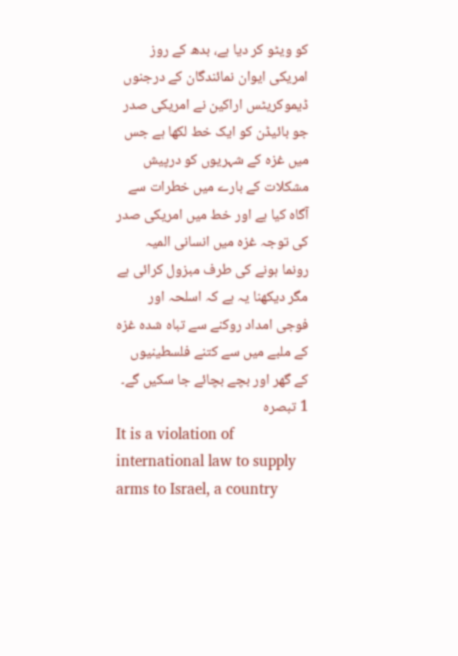کو ویٹو کر دیا ہے، بدھ کے روز امریکی ایوان نمائندگان کے درجنوں ڈیموکریٹس اراکین نے امریکی صدر جو بائیڈن کو ایک خط لکھا ہے جس میں غزہ کے شہریوں کو درپیش مشکلات کے بارے میں خطرات سے آگاہ کیا ہے اور خط میں امریکی صدر کی توجہ غزہ میں انسانی المیہ رونما ہونے کی طرف مبزول کرائی ہے مگر دیکھنا یہ ہے کہ اسلحہ اور فوجی امداد روکنے سے تباہ شدہ غزہ کے ملبے میں سے کتنے فلسطینیوں کے گھر اور بچے بچائے جا سکیں گے۔
1 تبصرہ
It is a violation of international law to supply arms to Israel, a country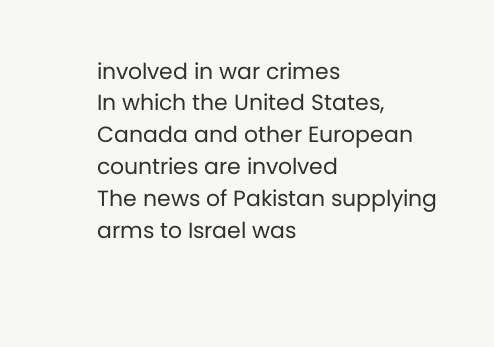involved in war crimes
In which the United States, Canada and other European countries are involved
The news of Pakistan supplying arms to Israel was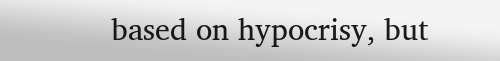based on hypocrisy, but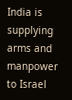India is supplying arms and manpower to Israel